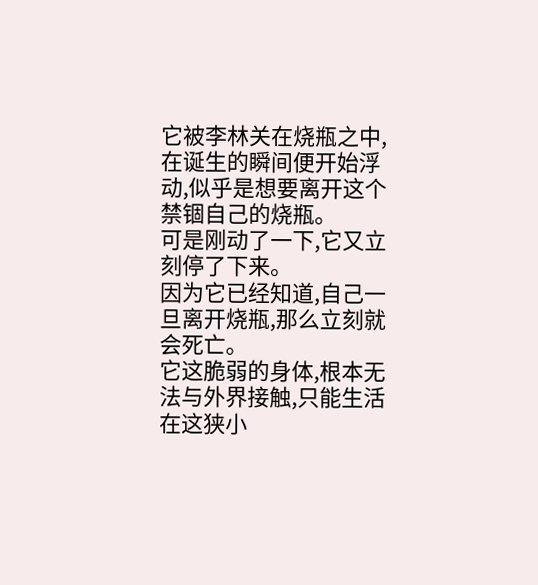它被李林关在烧瓶之中,在诞生的瞬间便开始浮动,似乎是想要离开这个禁锢自己的烧瓶。
可是刚动了一下,它又立刻停了下来。
因为它已经知道,自己一旦离开烧瓶,那么立刻就会死亡。
它这脆弱的身体,根本无法与外界接触,只能生活在这狭小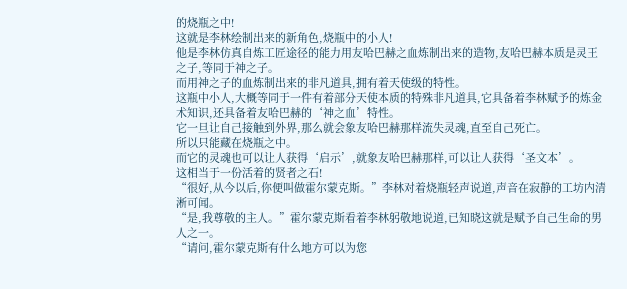的烧瓶之中!
这就是李林绘制出来的新角色,烧瓶中的小人!
他是李林仿真自炼工匠途径的能力用友哈巴赫之血炼制出来的造物,友哈巴赫本质是灵王之子,等同于神之子。
而用神之子的血炼制出来的非凡道具,拥有着天使级的特性。
这瓶中小人,大概等同于一件有着部分天使本质的特殊非凡道具,它具备着李林赋予的炼金术知识,还具备着友哈巴赫的‘神之血’特性。
它一旦让自己接触到外界,那么就会象友哈巴赫那样流失灵魂,直至自己死亡。
所以只能藏在烧瓶之中。
而它的灵魂也可以让人获得‘启示’,就象友哈巴赫那样,可以让人获得‘圣文本’。
这相当于一份活着的贤者之石!
“很好,从今以后,你便叫做霍尔蒙克斯。”李林对着烧瓶轻声说道,声音在寂静的工坊内清淅可闻。
“是,我尊敬的主人。”霍尔蒙克斯看着李林躬敬地说道,已知晓这就是赋予自己生命的男人之一。
“请问,霍尔蒙克斯有什么地方可以为您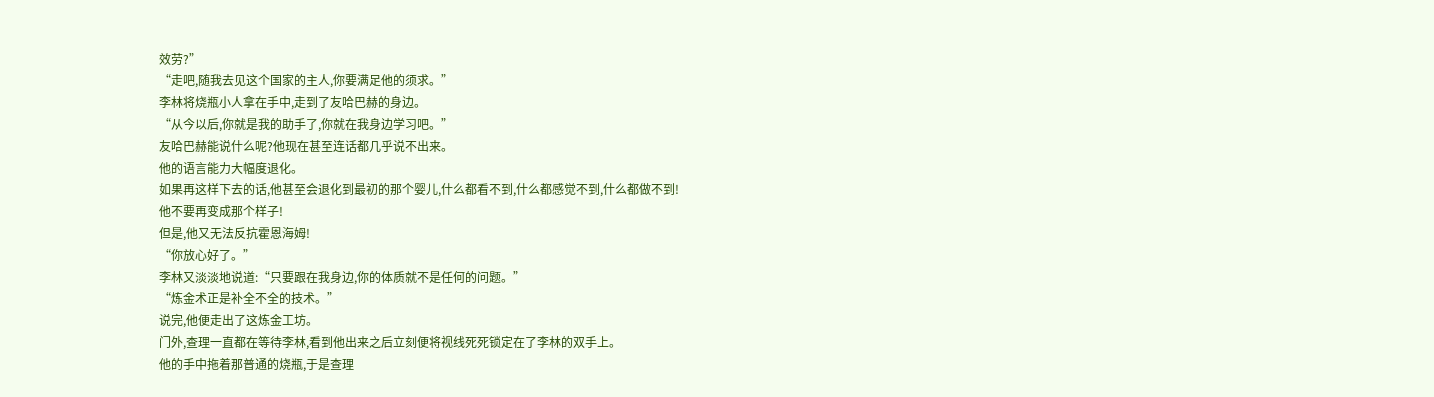效劳?”
“走吧,随我去见这个国家的主人,你要满足他的须求。”
李林将烧瓶小人拿在手中,走到了友哈巴赫的身边。
“从今以后,你就是我的助手了,你就在我身边学习吧。”
友哈巴赫能说什么呢?他现在甚至连话都几乎说不出来。
他的语言能力大幅度退化。
如果再这样下去的话,他甚至会退化到最初的那个婴儿,什么都看不到,什么都感觉不到,什么都做不到!
他不要再变成那个样子!
但是,他又无法反抗霍恩海姆!
“你放心好了。”
李林又淡淡地说道:“只要跟在我身边,你的体质就不是任何的问题。”
“炼金术正是补全不全的技术。”
说完,他便走出了这炼金工坊。
门外,查理一直都在等待李林,看到他出来之后立刻便将视线死死锁定在了李林的双手上。
他的手中拖着那普通的烧瓶,于是查理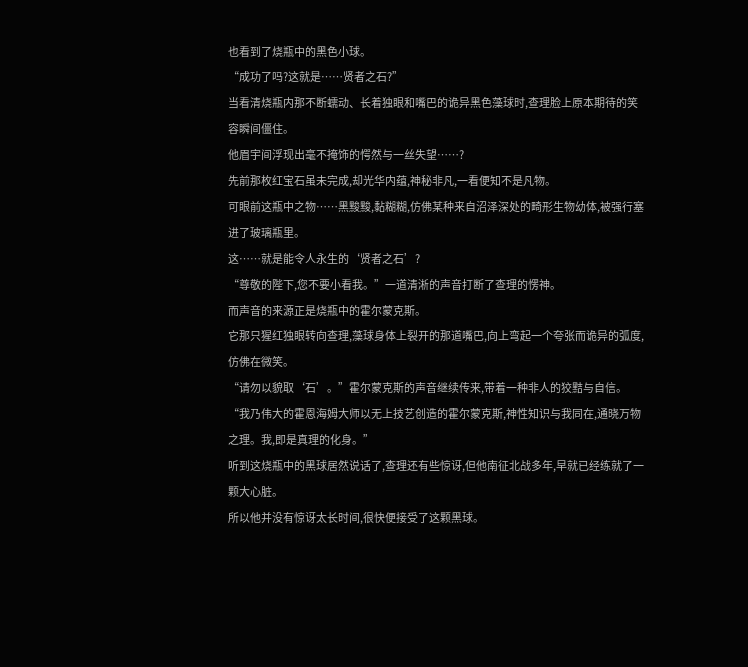也看到了烧瓶中的黑色小球。
“成功了吗?这就是……贤者之石?”
当看清烧瓶内那不断蠕动、长着独眼和嘴巴的诡异黑色藻球时,查理脸上原本期待的笑容瞬间僵住。
他眉宇间浮现出毫不掩饰的愕然与一丝失望……?
先前那枚红宝石虽未完成,却光华内蕴,神秘非凡,一看便知不是凡物。
可眼前这瓶中之物……黑黢黢,黏糊糊,仿佛某种来自沼泽深处的畸形生物幼体,被强行塞进了玻璃瓶里。
这……就是能令人永生的‘贤者之石’?
“尊敬的陛下,您不要小看我。”一道清淅的声音打断了查理的愣神。
而声音的来源正是烧瓶中的霍尔蒙克斯。
它那只猩红独眼转向查理,藻球身体上裂开的那道嘴巴,向上弯起一个夸张而诡异的弧度,仿佛在微笑。
“请勿以貌取‘石’。”霍尔蒙克斯的声音继续传来,带着一种非人的狡黠与自信。
“我乃伟大的霍恩海姆大师以无上技艺创造的霍尔蒙克斯,神性知识与我同在,通晓万物之理。我,即是真理的化身。”
听到这烧瓶中的黑球居然说话了,查理还有些惊讶,但他南征北战多年,早就已经练就了一颗大心脏。
所以他并没有惊讶太长时间,很快便接受了这颗黑球。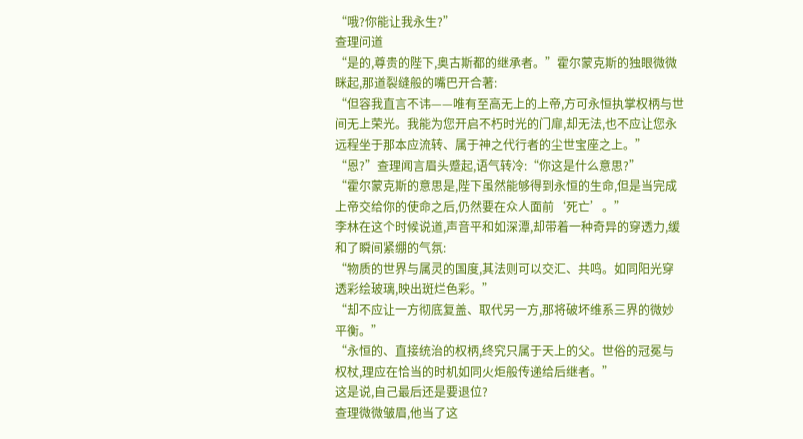“哦?你能让我永生?”
查理问道
“是的,尊贵的陛下,奥古斯都的继承者。”霍尔蒙克斯的独眼微微眯起,那道裂缝般的嘴巴开合著:
“但容我直言不讳——唯有至高无上的上帝,方可永恒执掌权柄与世间无上荣光。我能为您开启不朽时光的门扉,却无法,也不应让您永远程坐于那本应流转、属于神之代行者的尘世宝座之上。”
“恩?”查理闻言眉头蹙起,语气转冷:“你这是什么意思?”
“霍尔蒙克斯的意思是,陛下虽然能够得到永恒的生命,但是当完成上帝交给你的使命之后,仍然要在众人面前‘死亡’。”
李林在这个时候说道,声音平和如深潭,却带着一种奇异的穿透力,缓和了瞬间紧绷的气氛:
“物质的世界与属灵的国度,其法则可以交汇、共鸣。如同阳光穿透彩绘玻璃,映出斑烂色彩。”
“却不应让一方彻底复盖、取代另一方,那将破坏维系三界的微妙平衡。”
“永恒的、直接统治的权柄,终究只属于天上的父。世俗的冠冕与权杖,理应在恰当的时机如同火炬般传递给后继者。”
这是说,自己最后还是要退位?
查理微微皱眉,他当了这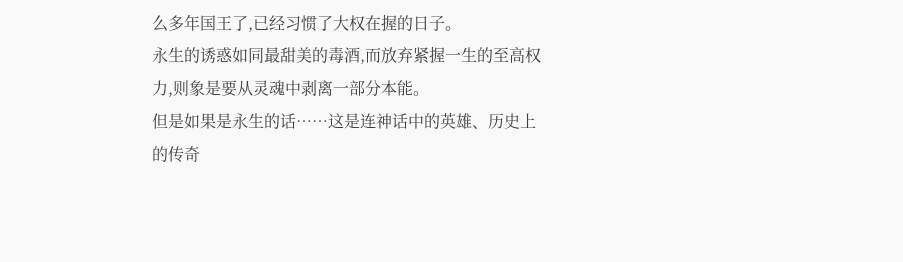么多年国王了,已经习惯了大权在握的日子。
永生的诱惑如同最甜美的毒酒,而放弃紧握一生的至高权力,则象是要从灵魂中剥离一部分本能。
但是如果是永生的话……这是连神话中的英雄、历史上的传奇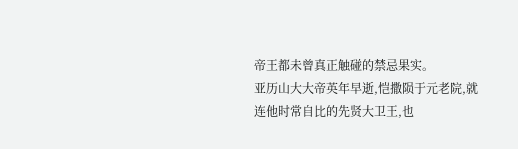帝王都未曾真正触碰的禁忌果实。
亚历山大大帝英年早逝,恺撒陨于元老院,就连他时常自比的先贤大卫王,也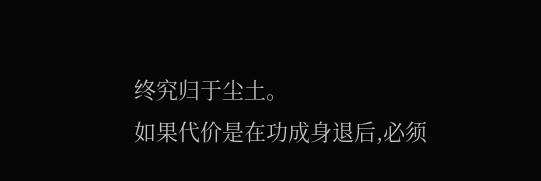终究归于尘土。
如果代价是在功成身退后,必须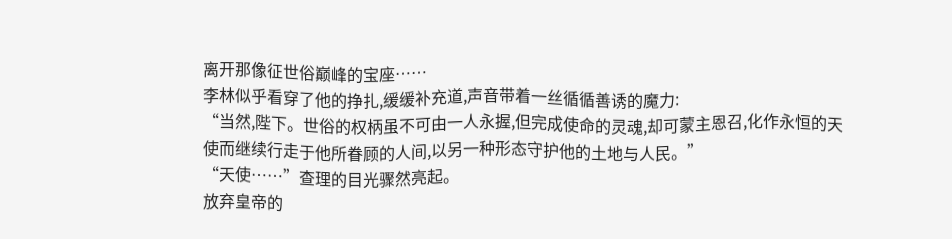离开那像征世俗巅峰的宝座……
李林似乎看穿了他的挣扎,缓缓补充道,声音带着一丝循循善诱的魔力:
“当然,陛下。世俗的权柄虽不可由一人永握,但完成使命的灵魂,却可蒙主恩召,化作永恒的天使而继续行走于他所眷顾的人间,以另一种形态守护他的土地与人民。”
“天使……”查理的目光骤然亮起。
放弃皇帝的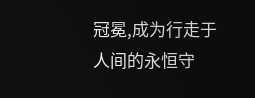冠冕,成为行走于人间的永恒守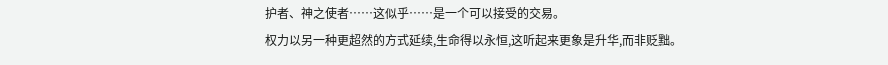护者、神之使者……这似乎……是一个可以接受的交易。
权力以另一种更超然的方式延续,生命得以永恒,这听起来更象是升华,而非贬黜。